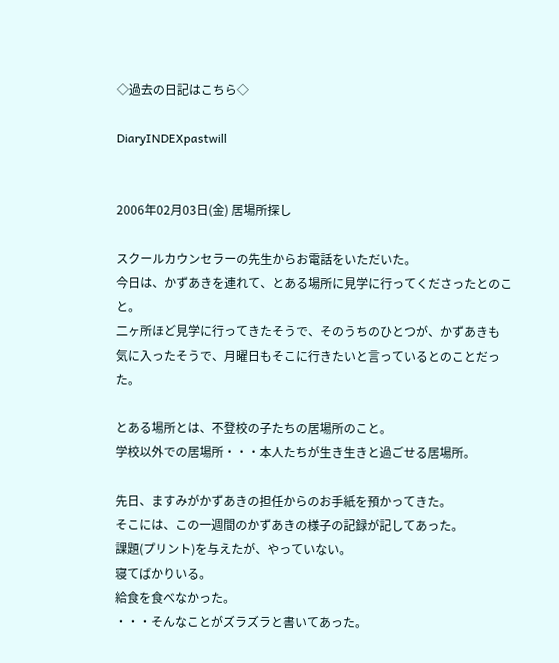◇過去の日記はこちら◇

DiaryINDEXpastwill


2006年02月03日(金) 居場所探し

スクールカウンセラーの先生からお電話をいただいた。
今日は、かずあきを連れて、とある場所に見学に行ってくださったとのこと。
二ヶ所ほど見学に行ってきたそうで、そのうちのひとつが、かずあきも
気に入ったそうで、月曜日もそこに行きたいと言っているとのことだった。

とある場所とは、不登校の子たちの居場所のこと。
学校以外での居場所・・・本人たちが生き生きと過ごせる居場所。

先日、ますみがかずあきの担任からのお手紙を預かってきた。
そこには、この一週間のかずあきの様子の記録が記してあった。
課題(プリント)を与えたが、やっていない。
寝てばかりいる。
給食を食べなかった。
・・・そんなことがズラズラと書いてあった。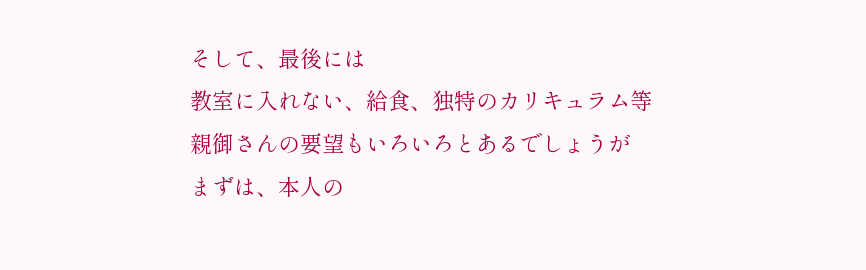そして、最後には
教室に入れない、給食、独特のカリキュラム等
親御さんの要望もいろいろとあるでしょうが
まずは、本人の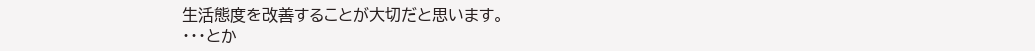生活態度を改善することが大切だと思います。
・・・とか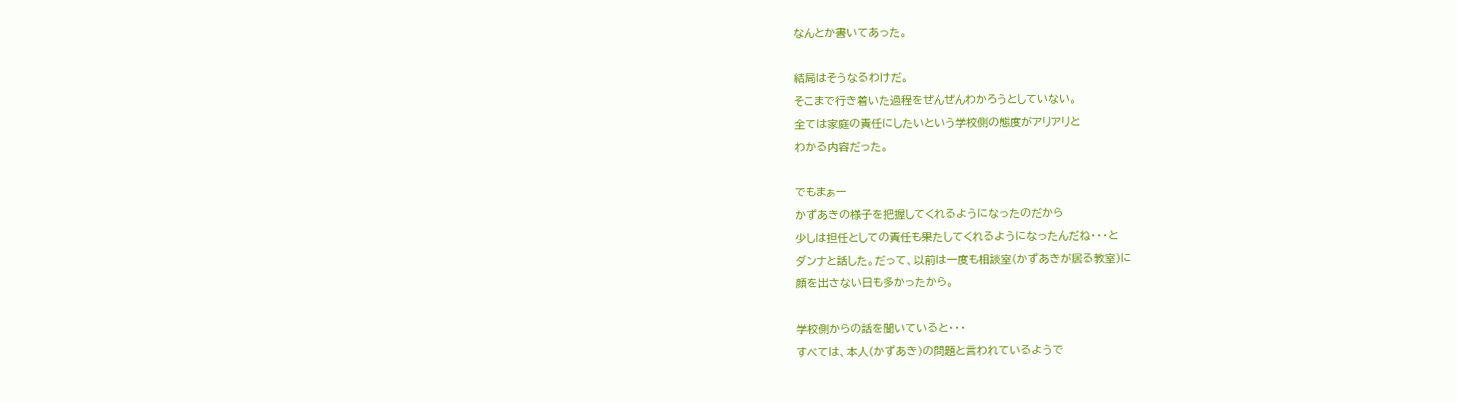なんとか書いてあった。

結局はそうなるわけだ。
そこまで行き着いた過程をぜんぜんわかろうとしていない。
全ては家庭の責任にしたいという学校側の態度がアリアリと
わかる内容だった。

でもまぁー
かずあきの様子を把握してくれるようになったのだから
少しは担任としての責任も果たしてくれるようになったんだね・・・と
ダンナと話した。だって、以前は一度も相談室(かずあきが居る教室)に
顔を出さない日も多かったから。

学校側からの話を聞いていると・・・
すべては、本人(かずあき)の問題と言われているようで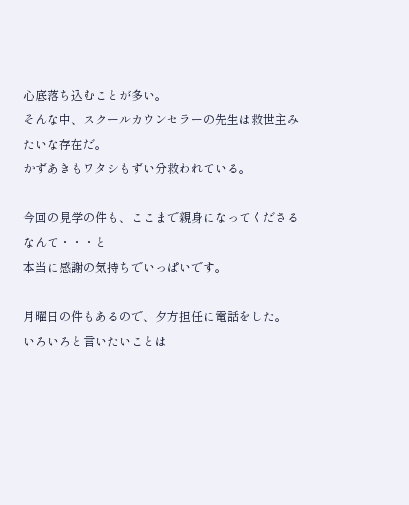心底落ち込むことが多い。
そんな中、スクールカウンセラーの先生は救世主みたいな存在だ。
かずあきもワタシもずい分救われている。

今回の見学の件も、ここまで親身になってくださるなんて・・・と
本当に感謝の気持ちでいっぱいです。

月曜日の件もあるので、夕方担任に電話をした。
いろいろと言いたいことは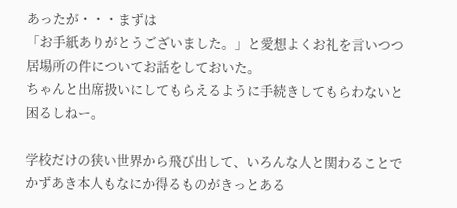あったが・・・まずは
「お手紙ありがとうございました。」と愛想よくお礼を言いつつ
居場所の件についてお話をしておいた。
ちゃんと出席扱いにしてもらえるように手続きしてもらわないと
困るしねー。

学校だけの狭い世界から飛び出して、いろんな人と関わることで
かずあき本人もなにか得るものがきっとある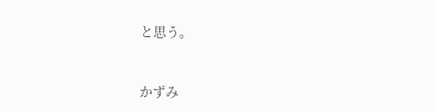と思う。


かずみ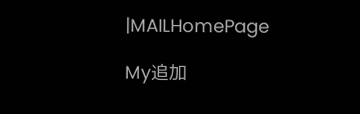|MAILHomePage

My追加